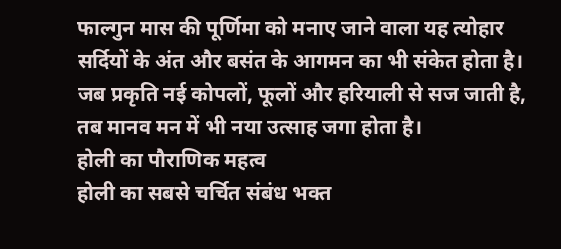फाल्गुन मास की पूर्णिमा को मनाए जाने वाला यह त्योहार सर्दियों के अंत और बसंत के आगमन का भी संकेत होता है। जब प्रकृति नई कोपलों, फूलों और हरियाली से सज जाती है, तब मानव मन में भी नया उत्साह जगा होता है।
होली का पौराणिक महत्व
होली का सबसे चर्चित संबंध भक्त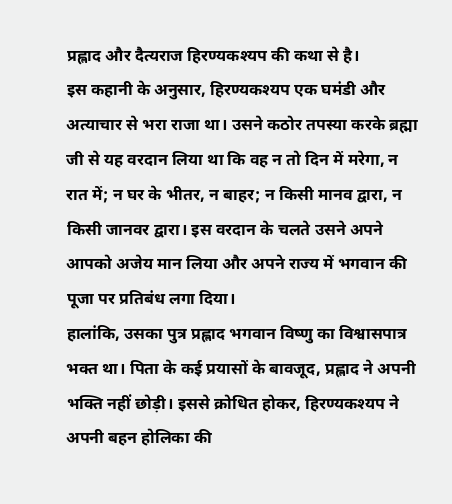प्रह्लाद और दैत्यराज हिरण्यकश्यप की कथा से है।
इस कहानी के अनुसार, हिरण्यकश्यप एक घमंडी और अत्याचार से भरा राजा था। उसने कठोर तपस्या करके ब्रह्मा जी से यह वरदान लिया था कि वह न तो दिन में मरेगा, न रात में; न घर के भीतर, न बाहर; न किसी मानव द्वारा, न किसी जानवर द्वारा। इस वरदान के चलते उसने अपने आपको अजेय मान लिया और अपने राज्य में भगवान की पूजा पर प्रतिबंध लगा दिया।
हालांकि, उसका पुत्र प्रह्लाद भगवान विष्णु का विश्वासपात्र भक्त था। पिता के कई प्रयासों के बावजूद, प्रह्लाद ने अपनी भक्ति नहीं छोड़ी। इससे क्रोधित होकर, हिरण्यकश्यप ने अपनी बहन होलिका की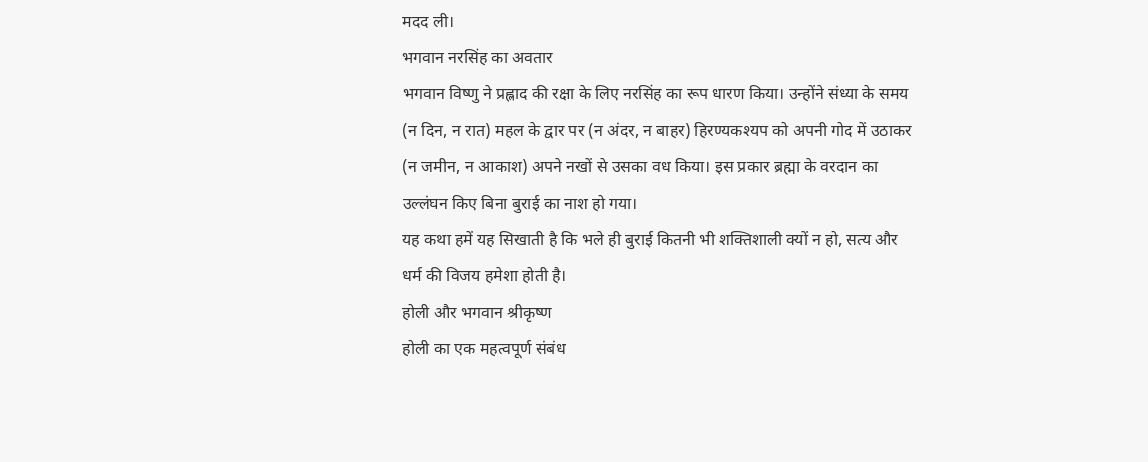मदद ली।
भगवान नरसिंह का अवतार
भगवान विष्णु ने प्रह्लाद की रक्षा के लिए नरसिंह का रूप धारण किया। उन्होंने संध्या के समय (न दिन, न रात) महल के द्वार पर (न अंदर, न बाहर) हिरण्यकश्यप को अपनी गोद में उठाकर (न जमीन, न आकाश) अपने नखों से उसका वध किया। इस प्रकार ब्रह्मा के वरदान का उल्लंघन किए बिना बुराई का नाश हो गया।
यह कथा हमें यह सिखाती है कि भले ही बुराई कितनी भी शक्तिशाली क्यों न हो, सत्य और धर्म की विजय हमेशा होती है।
होली और भगवान श्रीकृष्ण
होली का एक महत्वपूर्ण संबंध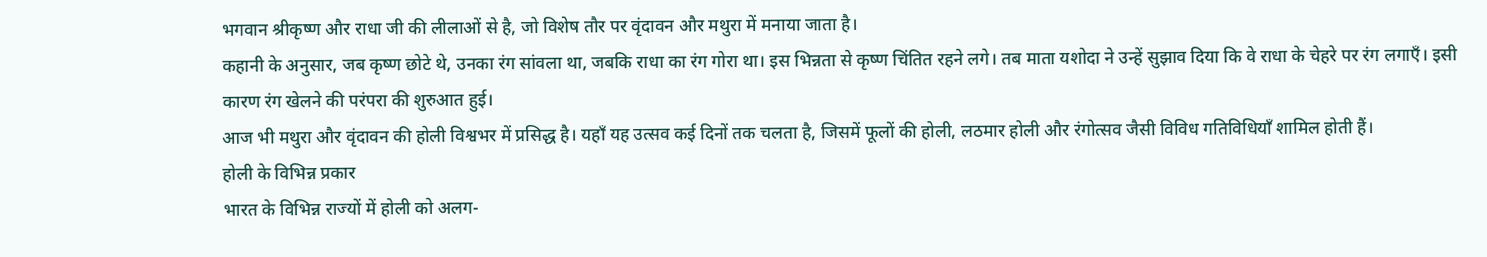भगवान श्रीकृष्ण और राधा जी की लीलाओं से है, जो विशेष तौर पर वृंदावन और मथुरा में मनाया जाता है।
कहानी के अनुसार, जब कृष्ण छोटे थे, उनका रंग सांवला था, जबकि राधा का रंग गोरा था। इस भिन्नता से कृष्ण चिंतित रहने लगे। तब माता यशोदा ने उन्हें सुझाव दिया कि वे राधा के चेहरे पर रंग लगाएँ। इसी कारण रंग खेलने की परंपरा की शुरुआत हुई।
आज भी मथुरा और वृंदावन की होली विश्वभर में प्रसिद्ध है। यहाँ यह उत्सव कई दिनों तक चलता है, जिसमें फूलों की होली, लठमार होली और रंगोत्सव जैसी विविध गतिविधियाँ शामिल होती हैं।
होली के विभिन्न प्रकार
भारत के विभिन्न राज्यों में होली को अलग-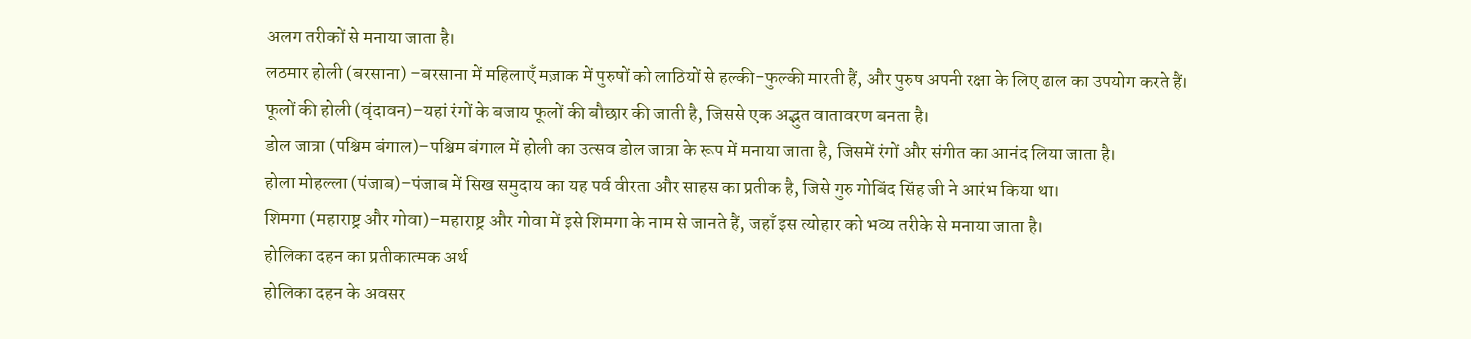अलग तरीकों से मनाया जाता है।
लठमार होली (बरसाना) –बरसाना में महिलाएँ मज़ाक में पुरुषों को लाठियों से हल्की-फुल्की मारती हैं, और पुरुष अपनी रक्षा के लिए ढाल का उपयोग करते हैं।
फूलों की होली (वृंदावन)–यहां रंगों के बजाय फूलों की बौछार की जाती है, जिससे एक अद्भुत वातावरण बनता है।
डोल जात्रा (पश्चिम बंगाल)–पश्चिम बंगाल में होली का उत्सव डोल जात्रा के रूप में मनाया जाता है, जिसमें रंगों और संगीत का आनंद लिया जाता है।
होला मोहल्ला (पंजाब)–पंजाब में सिख समुदाय का यह पर्व वीरता और साहस का प्रतीक है, जिसे गुरु गोबिंद सिंह जी ने आरंभ किया था।
शिमगा (महाराष्ट्र और गोवा)–महाराष्ट्र और गोवा में इसे शिमगा के नाम से जानते हैं, जहाँ इस त्योहार को भव्य तरीके से मनाया जाता है।
होलिका दहन का प्रतीकात्मक अर्थ
होलिका दहन के अवसर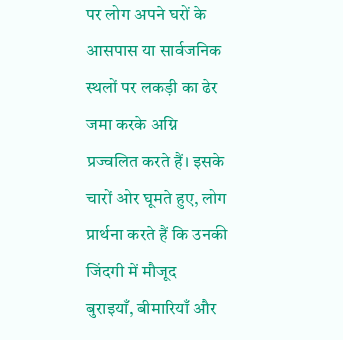पर लोग अपने घरों के आसपास या सार्वजनिक स्थलों पर लकड़ी का ढेर जमा करके अग्नि प्रज्वलित करते हैं। इसके चारों ओर घूमते हुए, लोग प्रार्थना करते हैं कि उनकी जिंदगी में मौजूद बुराइयाँ, बीमारियाँ और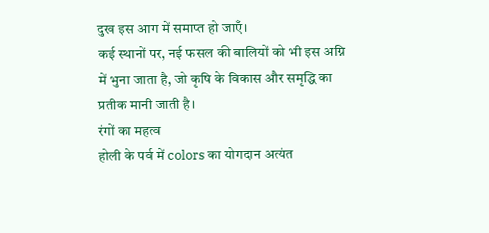दुख इस आग में समाप्त हो जाएँ।
कई स्थानों पर, नई फसल की बालियों को भी इस अग्नि में भुना जाता है, जो कृषि के विकास और समृद्धि का प्रतीक मानी जाती है।
रंगों का महत्व
होली के पर्व में colors का योगदान अत्यंत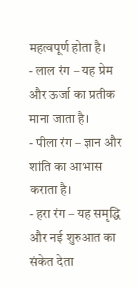महत्वपूर्ण होता है।
- लाल रंग – यह प्रेम और ऊर्जा का प्रतीक माना जाता है।
- पीला रंग – ज्ञान और शांति का आभास कराता है।
- हरा रंग – यह समृद्धि और नई शुरुआत का संकेत देता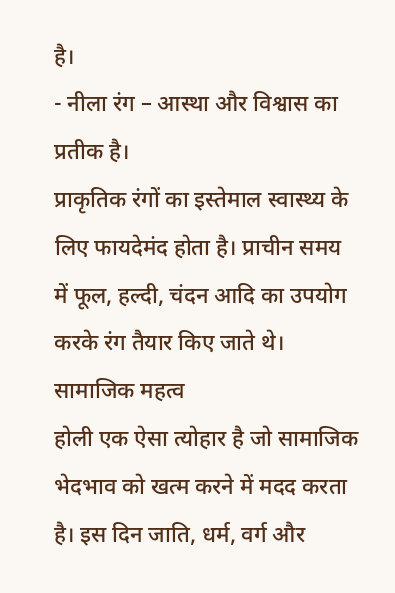है।
- नीला रंग – आस्था और विश्वास का प्रतीक है।
प्राकृतिक रंगों का इस्तेमाल स्वास्थ्य के लिए फायदेमंद होता है। प्राचीन समय में फूल, हल्दी, चंदन आदि का उपयोग करके रंग तैयार किए जाते थे।
सामाजिक महत्व
होली एक ऐसा त्योहार है जो सामाजिक भेदभाव को खत्म करने में मदद करता है। इस दिन जाति, धर्म, वर्ग और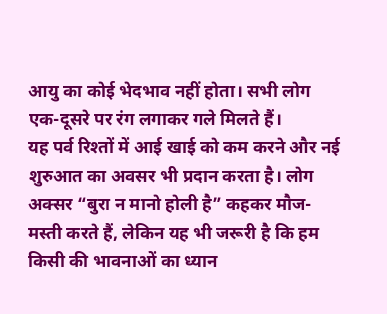आयु का कोई भेदभाव नहीं होता। सभी लोग एक-दूसरे पर रंग लगाकर गले मिलते हैं।
यह पर्व रिश्तों में आई खाई को कम करने और नई शुरुआत का अवसर भी प्रदान करता है। लोग अक्सर “बुरा न मानो होली है” कहकर मौज-मस्ती करते हैं, लेकिन यह भी जरूरी है कि हम किसी की भावनाओं का ध्यान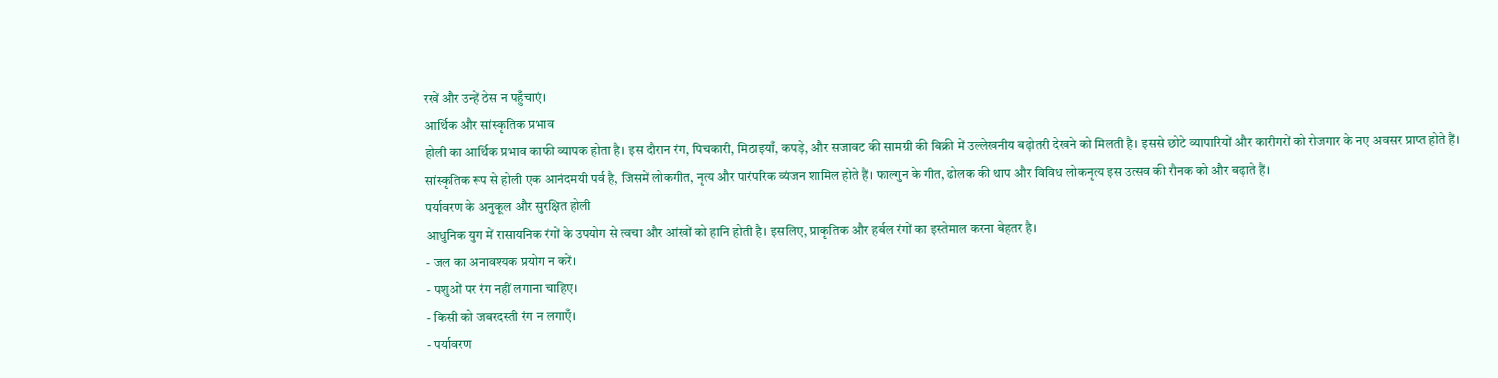रखें और उन्हें ठेस न पहुँचाएं।
आर्थिक और सांस्कृतिक प्रभाव
होली का आर्थिक प्रभाव काफी व्यापक होता है। इस दौरान रंग, पिचकारी, मिठाइयाँ, कपड़े, और सजावट की सामग्री की बिक्री में उल्लेखनीय बढ़ोतरी देखने को मिलती है। इससे छोटे व्यापारियों और कारीगरों को रोजगार के नए अवसर प्राप्त होते हैं।
सांस्कृतिक रूप से होली एक आनंदमयी पर्व है, जिसमें लोकगीत, नृत्य और पारंपरिक व्यंजन शामिल होते हैं। फाल्गुन के गीत, ढोलक की थाप और विविध लोकनृत्य इस उत्सव की रौनक को और बढ़ाते हैं।
पर्यावरण के अनुकूल और सुरक्षित होली
आधुनिक युग में रासायनिक रंगों के उपयोग से त्वचा और आंखों को हानि होती है। इसलिए, प्राकृतिक और हर्बल रंगों का इस्तेमाल करना बेहतर है।
- जल का अनावश्यक प्रयोग न करें।
- पशुओं पर रंग नहीं लगाना चाहिए।
- किसी को जबरदस्ती रंग न लगाएँ।
- पर्यावरण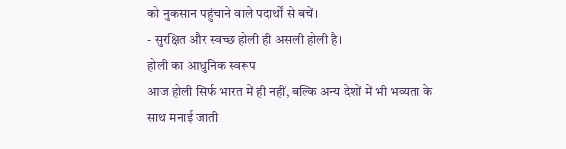को नुकसान पहुंचाने वाले पदार्थों से बचें।
- सुरक्षित और स्वच्छ होली ही असली होली है।
होली का आधुनिक स्वरूप
आज होली सिर्फ भारत में ही नहीं, बल्कि अन्य देशों में भी भव्यता के साथ मनाई जाती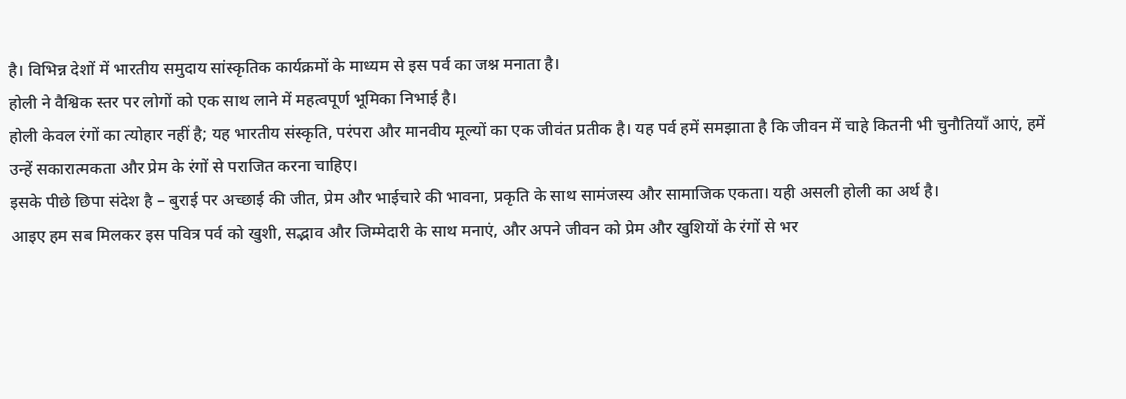है। विभिन्न देशों में भारतीय समुदाय सांस्कृतिक कार्यक्रमों के माध्यम से इस पर्व का जश्न मनाता है।
होली ने वैश्विक स्तर पर लोगों को एक साथ लाने में महत्वपूर्ण भूमिका निभाई है।
होली केवल रंगों का त्योहार नहीं है; यह भारतीय संस्कृति, परंपरा और मानवीय मूल्यों का एक जीवंत प्रतीक है। यह पर्व हमें समझाता है कि जीवन में चाहे कितनी भी चुनौतियाँ आएं, हमें उन्हें सकारात्मकता और प्रेम के रंगों से पराजित करना चाहिए।
इसके पीछे छिपा संदेश है – बुराई पर अच्छाई की जीत, प्रेम और भाईचारे की भावना, प्रकृति के साथ सामंजस्य और सामाजिक एकता। यही असली होली का अर्थ है।
आइए हम सब मिलकर इस पवित्र पर्व को खुशी, सद्भाव और जिम्मेदारी के साथ मनाएं, और अपने जीवन को प्रेम और खुशियों के रंगों से भर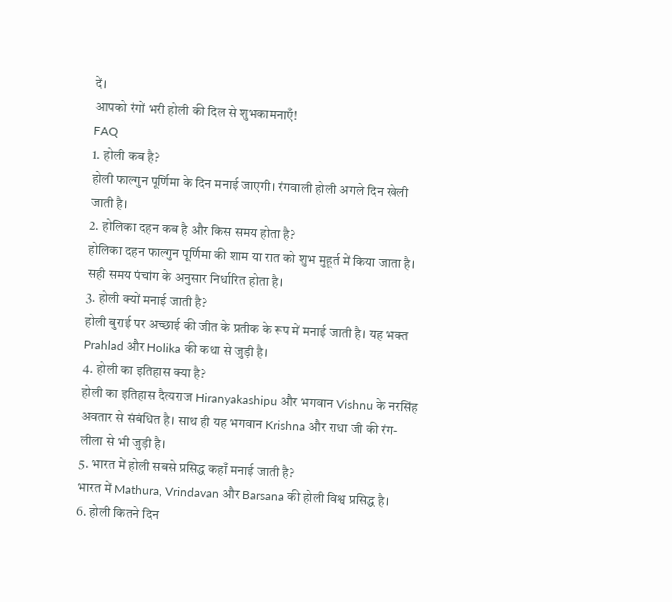दें।
आपको रंगों भरी होली की दिल से शुभकामनाएँ!
FAQ
1. होली कब है?
होली फाल्गुन पूर्णिमा के दिन मनाई जाएगी। रंगवाली होली अगले दिन खेली जाती है।
2. होलिका दहन कब है और किस समय होता है?
होलिका दहन फाल्गुन पूर्णिमा की शाम या रात को शुभ मुहूर्त में किया जाता है। सही समय पंचांग के अनुसार निर्धारित होता है।
3. होली क्यों मनाई जाती है?
होली बुराई पर अच्छाई की जीत के प्रतीक के रूप में मनाई जाती है। यह भक्त Prahlad और Holika की कथा से जुड़ी है।
4. होली का इतिहास क्या है?
होली का इतिहास दैत्यराज Hiranyakashipu और भगवान Vishnu के नरसिंह अवतार से संबंधित है। साथ ही यह भगवान Krishna और राधा जी की रंग-लीला से भी जुड़ी है।
5. भारत में होली सबसे प्रसिद्ध कहाँ मनाई जाती है?
भारत में Mathura, Vrindavan और Barsana की होली विश्व प्रसिद्ध है।
6. होली कितने दिन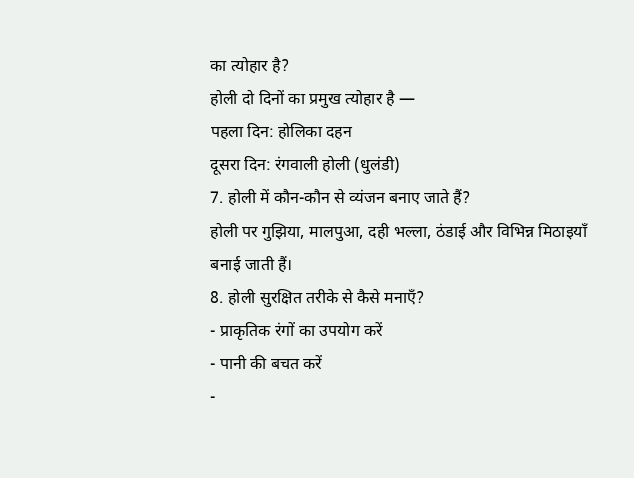का त्योहार है?
होली दो दिनों का प्रमुख त्योहार है —
पहला दिन: होलिका दहन
दूसरा दिन: रंगवाली होली (धुलंडी)
7. होली में कौन-कौन से व्यंजन बनाए जाते हैं?
होली पर गुझिया, मालपुआ, दही भल्ला, ठंडाई और विभिन्न मिठाइयाँ बनाई जाती हैं।
8. होली सुरक्षित तरीके से कैसे मनाएँ?
- प्राकृतिक रंगों का उपयोग करें
- पानी की बचत करें
-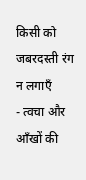किसी को जबरदस्ती रंग न लगाएँ
- त्वचा और आँखों की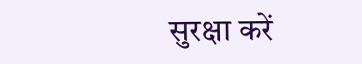सुरक्षा करें